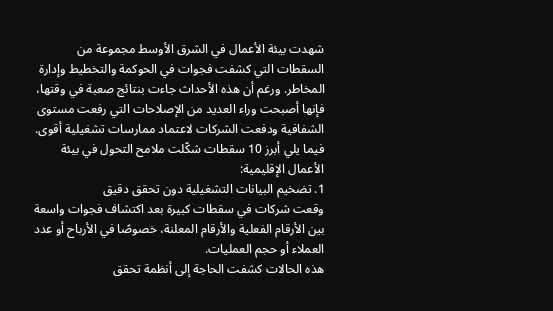شهدت بيئة الأعمال في الشرق الأوسط مجموعة من السقطات التي كشفت فجوات في الحوكمة والتخطيط وإدارة المخاطر. ورغم أن هذه الأحداث جاءت بنتائج صعبة في وقتها، فإنها أصبحت وراء العديد من الإصلاحات التي رفعت مستوى الشفافية ودفعت الشركات لاعتماد ممارسات تشغيلية أقوى.
فيما يلي أبرز 10 سقطات شكّلت ملامح التحول في بيئة الأعمال الإقليمية:
1. تضخيم البيانات التشغيلية دون تحقق دقيق
وقعت شركات في سقطات كبيرة بعد اكتشاف فجوات واسعة بين الأرقام الفعلية والأرقام المعلنة، خصوصًا في الأرباح أو عدد العملاء أو حجم العمليات.
هذه الحالات كشفت الحاجة إلى أنظمة تحقق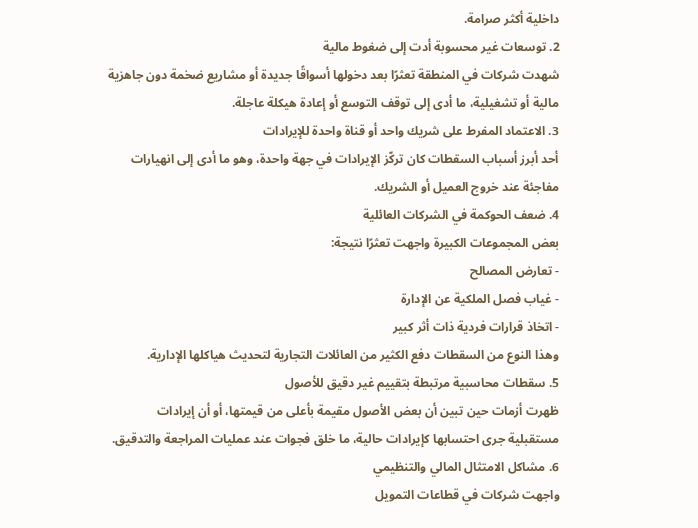داخلية أكثر صرامة.
2. توسعات غير محسوبة أدت إلى ضغوط مالية
شهدت شركات في المنطقة تعثرًا بعد دخولها أسواقًا جديدة أو مشاريع ضخمة دون جاهزية مالية أو تشغيلية، ما أدى إلى توقف التوسع أو إعادة هيكلة عاجلة.
3. الاعتماد المفرط على شريك واحد أو قناة واحدة للإيرادات
أحد أبرز أسباب السقطات كان تركّز الإيرادات في جهة واحدة، وهو ما أدى إلى انهيارات مفاجئة عند خروج العميل أو الشريك.
4. ضعف الحوكمة في الشركات العائلية
بعض المجموعات الكبيرة واجهت تعثرًا نتيجة:
- تعارض المصالح
- غياب فصل الملكية عن الإدارة
- اتخاذ قرارات فردية ذات أثر كبير
وهذا النوع من السقطات دفع الكثير من العائلات التجارية لتحديث هياكلها الإدارية.
5. سقطات محاسبية مرتبطة بتقييم غير دقيق للأصول
ظهرت أزمات حين تبين أن بعض الأصول مقيمة بأعلى من قيمتها، أو أن إيرادات مستقبلية جرى احتسابها كإيرادات حالية، ما خلق فجوات عند عمليات المراجعة والتدقيق.
6. مشاكل الامتثال المالي والتنظيمي
واجهت شركات في قطاعات التمويل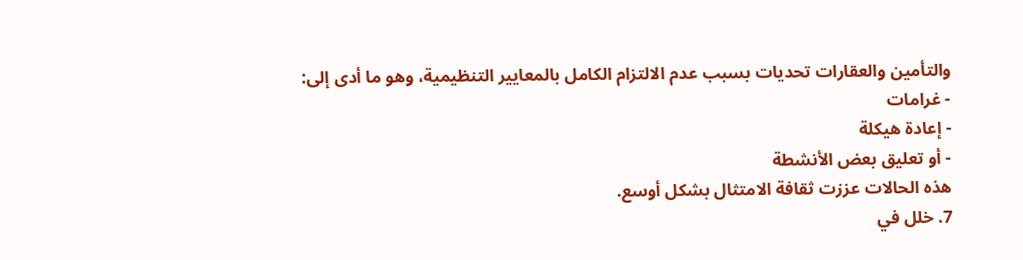والتأمين والعقارات تحديات بسبب عدم الالتزام الكامل بالمعايير التنظيمية، وهو ما أدى إلى:
- غرامات
- إعادة هيكلة
- أو تعليق بعض الأنشطة
هذه الحالات عززت ثقافة الامتثال بشكل أوسع.
7. خلل في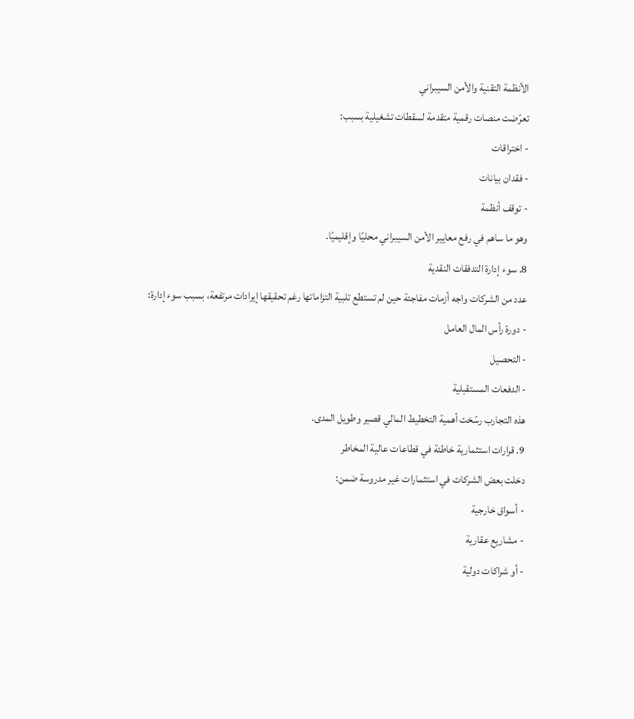الأنظمة التقنية والأمن السيبراني
تعرّضت منصات رقمية متقدمة لسقطات تشغيلية بسبب:
- اختراقات
- فقدان بيانات
- توقف أنظمة
وهو ما ساهم في رفع معايير الأمن السيبراني محليًا وإقليميًا.
8. سوء إدارة التدفقات النقدية
عدد من الشركات واجه أزمات مفاجئة حين لم تستطع تلبية التزاماتها رغم تحقيقها إيرادات مرتفعة، بسبب سوء إدارة:
- دورة رأس المال العامل
- التحصيل
- الدفعات المستقبلية
هذه التجارب رسّخت أهمية التخطيط المالي قصير وطويل المدى.
9. قرارات استثمارية خاطئة في قطاعات عالية المخاطر
دخلت بعض الشركات في استثمارات غير مدروسة ضمن:
- أسواق خارجية
- مشاريع عقارية
- أو شراكات دولية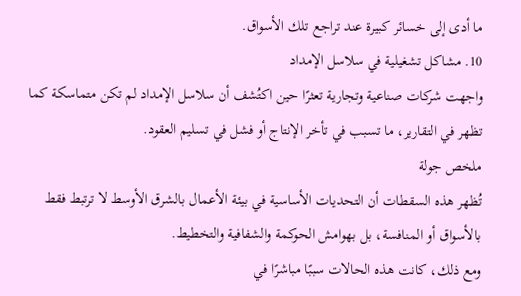ما أدى إلى خسائر كبيرة عند تراجع تلك الأسواق.
10. مشاكل تشغيلية في سلاسل الإمداد
واجهت شركات صناعية وتجارية تعثرًا حين اكتُشف أن سلاسل الإمداد لم تكن متماسكة كما تظهر في التقارير، ما تسبب في تأخر الإنتاج أو فشل في تسليم العقود.
ملخص جولة
تُظهر هذه السقطات أن التحديات الأساسية في بيئة الأعمال بالشرق الأوسط لا ترتبط فقط بالأسواق أو المنافسة، بل بهوامش الحوكمة والشفافية والتخطيط.
ومع ذلك، كانت هذه الحالات سببًا مباشرًا في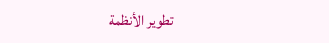تطوير الأنظمة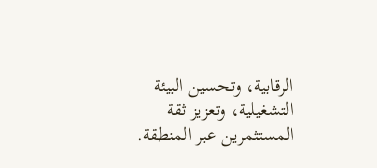الرقابية، وتحسين البيئة التشغيلية، وتعزيز ثقة المستثمرين عبر المنطقة.